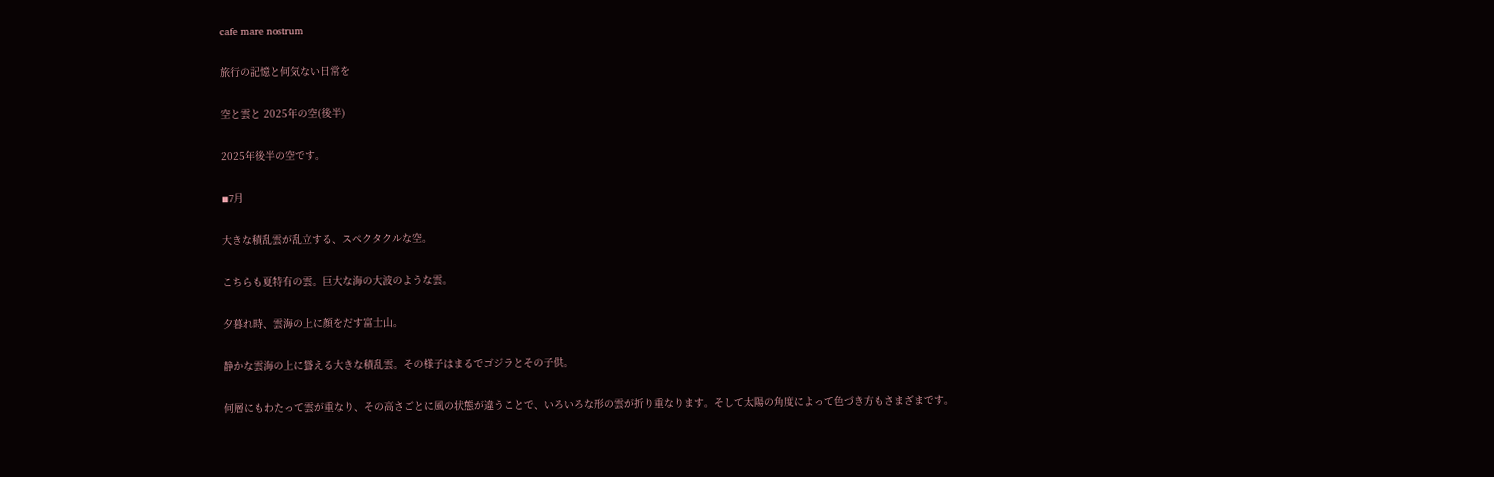cafe mare nostrum

旅行の記憶と何気ない日常を

空と雲と 2025年の空(後半)

2025年後半の空です。

◾7月

大きな積乱雲が乱立する、スペクタクルな空。

こちらも夏特有の雲。巨大な海の大波のような雲。

夕暮れ時、雲海の上に顔をだす富士山。

静かな雲海の上に聳える大きな積乱雲。その様子はまるでゴジラとその子供。

何層にもわたって雲が重なり、その高さごとに風の状態が違うことで、いろいろな形の雲が折り重なります。そして太陽の角度によって色づき方もさまざまです。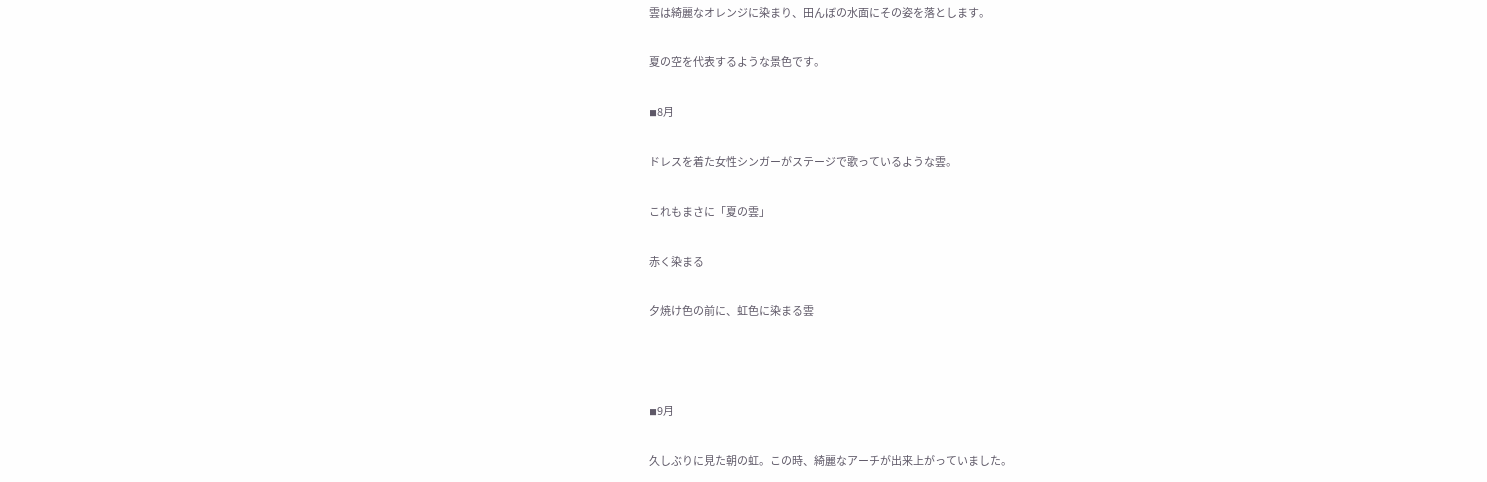雲は綺麗なオレンジに染まり、田んぼの水面にその姿を落とします。

夏の空を代表するような景色です。

◾8月

ドレスを着た女性シンガーがステージで歌っているような雲。

これもまさに「夏の雲」

赤く染まる

夕焼け色の前に、虹色に染まる雲



◾9月

久しぶりに見た朝の虹。この時、綺麗なアーチが出来上がっていました。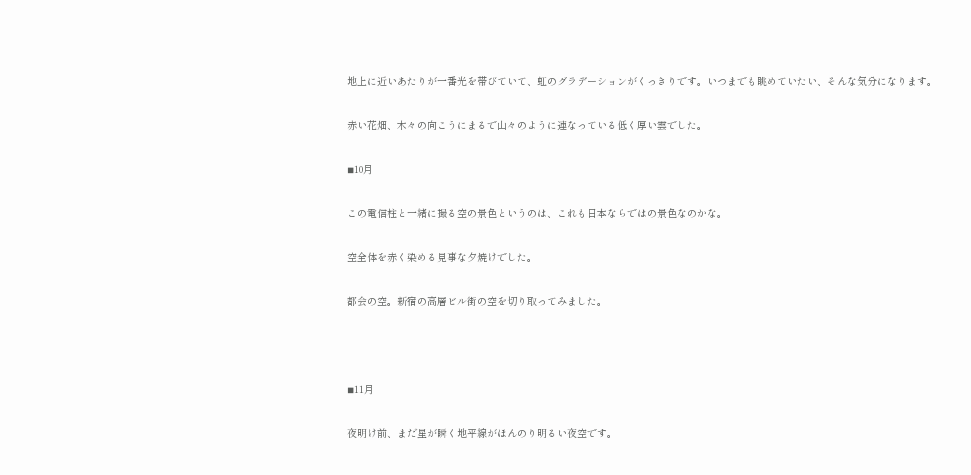地上に近いあたりが一番光を帯びていて、虹のグラデーションがくっきりです。いつまでも眺めていたい、そんな気分になります。

赤い花畑、木々の向こうにまるで山々のように連なっている低く厚い雲でした。

◾10月

この電信柱と一緒に撮る空の景色というのは、これも日本ならではの景色なのかな。

空全体を赤く染める見事な夕焼けでした。

都会の空。新宿の高層ビル街の空を切り取ってみました。



◾11月

夜明け前、まだ星が瞬く地平線がほんのり明るい夜空です。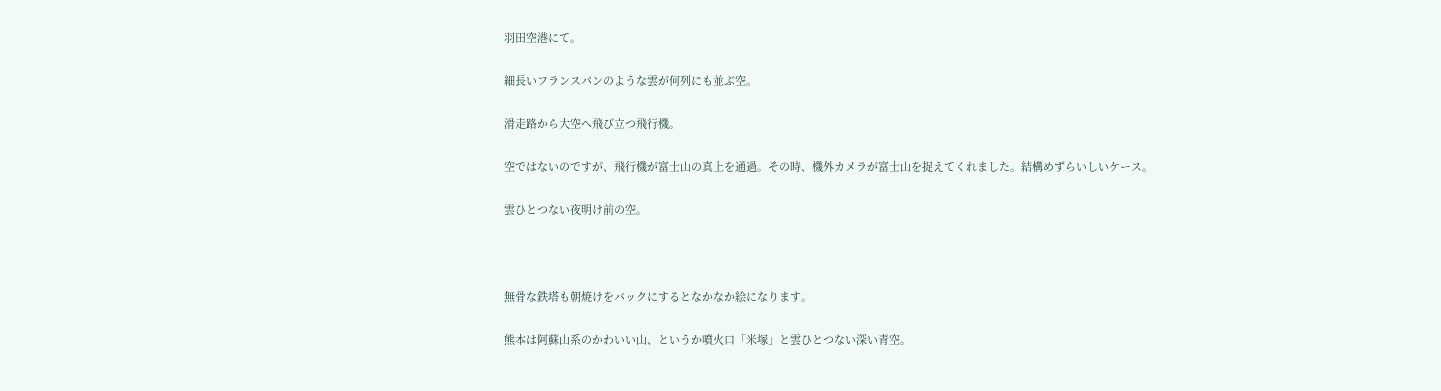羽田空港にて。

細長いフランスパンのような雲が何列にも並ぶ空。

滑走路から大空へ飛び立つ飛行機。

空ではないのですが、飛行機が富士山の真上を通過。その時、機外カメラが富士山を捉えてくれました。結構めずらいしいケース。

雲ひとつない夜明け前の空。



無骨な鉄塔も朝焼けをバックにするとなかなか絵になります。

熊本は阿蘇山系のかわいい山、というか噴火口「米塚」と雲ひとつない深い青空。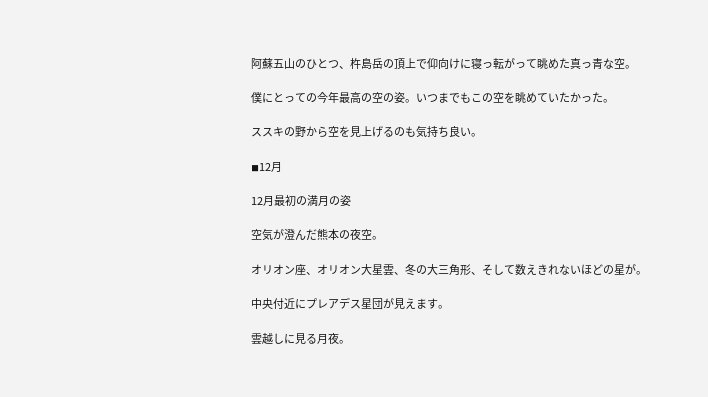阿蘇五山のひとつ、杵島岳の頂上で仰向けに寝っ転がって眺めた真っ青な空。

僕にとっての今年最高の空の姿。いつまでもこの空を眺めていたかった。

ススキの野から空を見上げるのも気持ち良い。

◾12月

12月最初の満月の姿

空気が澄んだ熊本の夜空。

オリオン座、オリオン大星雲、冬の大三角形、そして数えきれないほどの星が。

中央付近にプレアデス星団が見えます。

雲越しに見る月夜。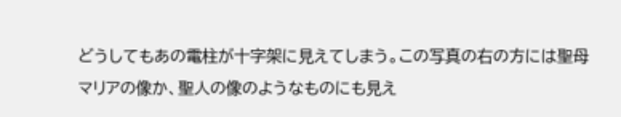どうしてもあの電柱が十字架に見えてしまう。この写真の右の方には聖母マリアの像か、聖人の像のようなものにも見え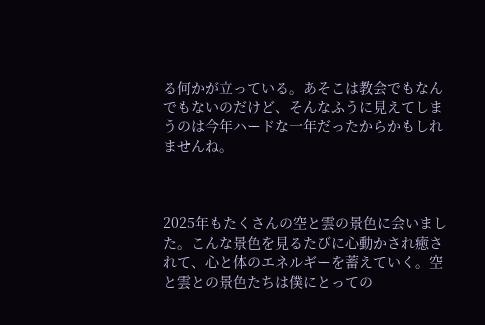る何かが立っている。あそこは教会でもなんでもないのだけど、そんなふうに見えてしまうのは今年ハードな一年だったからかもしれませんね。



2025年もたくさんの空と雲の景色に会いました。こんな景色を見るたびに心動かされ癒されて、心と体のエネルギーを蓄えていく。空と雲との景色たちは僕にとっての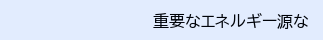重要なエネルギー源な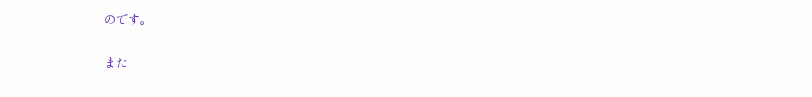のです。

また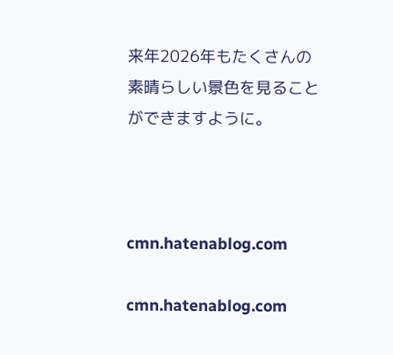来年2026年もたくさんの素晴らしい景色を見ることができますように。



cmn.hatenablog.com

cmn.hatenablog.com